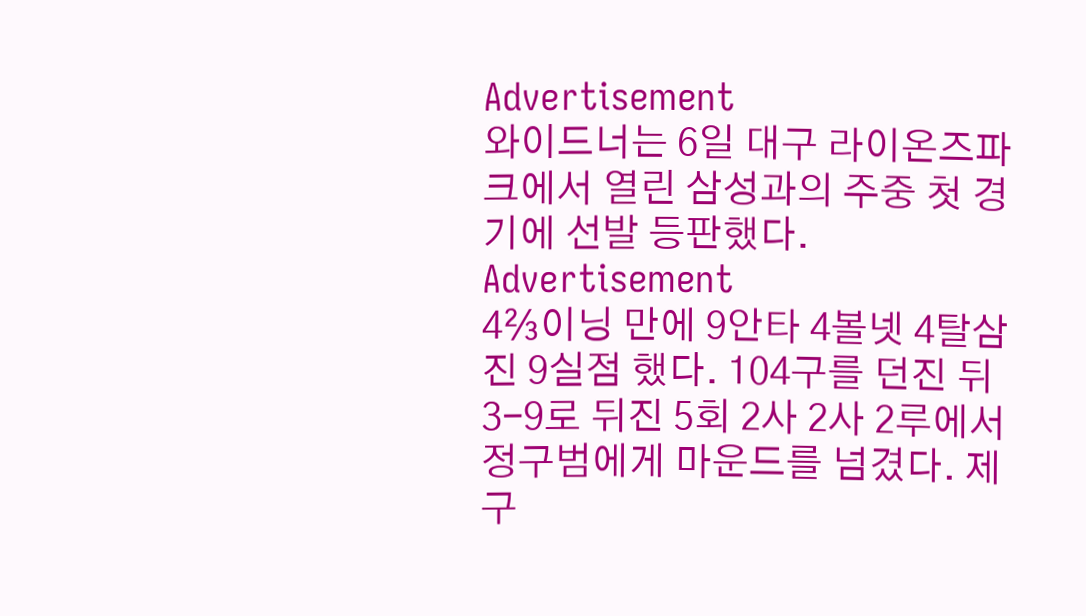Advertisement
와이드너는 6일 대구 라이온즈파크에서 열린 삼성과의 주중 첫 경기에 선발 등판했다.
Advertisement
4⅔이닝 만에 9안타 4볼넷 4탈삼진 9실점 했다. 104구를 던진 뒤 3-9로 뒤진 5회 2사 2사 2루에서 정구범에게 마운드를 넘겼다. 제구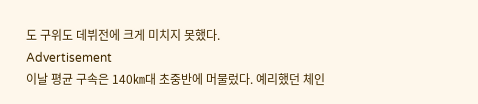도 구위도 데뷔전에 크게 미치지 못했다.
Advertisement
이날 평균 구속은 140㎞대 초중반에 머물렀다. 예리했던 체인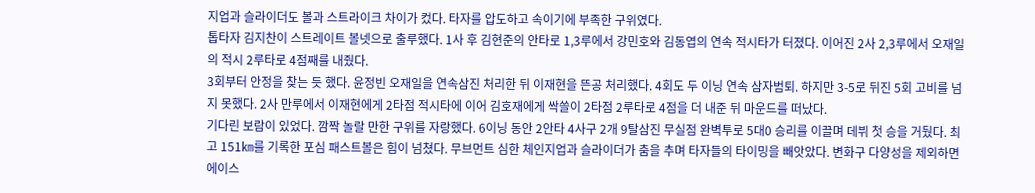지업과 슬라이더도 볼과 스트라이크 차이가 컸다. 타자를 압도하고 속이기에 부족한 구위였다.
톱타자 김지찬이 스트레이트 볼넷으로 출루했다. 1사 후 김현준의 안타로 1,3루에서 강민호와 김동엽의 연속 적시타가 터졌다. 이어진 2사 2,3루에서 오재일의 적시 2루타로 4점째를 내줬다.
3회부터 안정을 찾는 듯 했다. 윤정빈 오재일을 연속삼진 처리한 뒤 이재현을 뜬공 처리했다. 4회도 두 이닝 연속 삼자범퇴. 하지만 3-5로 뒤진 5회 고비를 넘지 못했다. 2사 만루에서 이재현에게 2타점 적시타에 이어 김호재에게 싹쓸이 2타점 2루타로 4점을 더 내준 뒤 마운드를 떠났다.
기다린 보람이 있었다. 깜짝 놀랄 만한 구위를 자랑했다. 6이닝 동안 2안타 4사구 2개 9탈삼진 무실점 완벽투로 5대0 승리를 이끌며 데뷔 첫 승을 거뒀다. 최고 151㎞를 기록한 포심 패스트볼은 힘이 넘쳤다. 무브먼트 심한 체인지업과 슬라이더가 춤을 추며 타자들의 타이밍을 빼앗았다. 변화구 다양성을 제외하면 에이스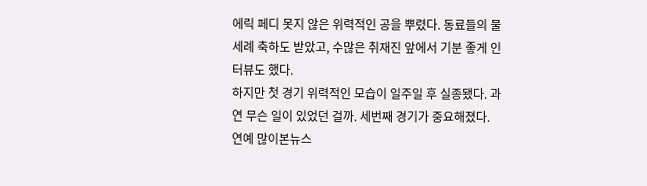에릭 페디 못지 않은 위력적인 공을 뿌렸다. 동료들의 물세례 축하도 받았고, 수많은 취재진 앞에서 기분 좋게 인터뷰도 했다.
하지만 첫 경기 위력적인 모습이 일주일 후 실종됐다. 과연 무슨 일이 있었던 걸까. 세번째 경기가 중요해졌다.
연예 많이본뉴스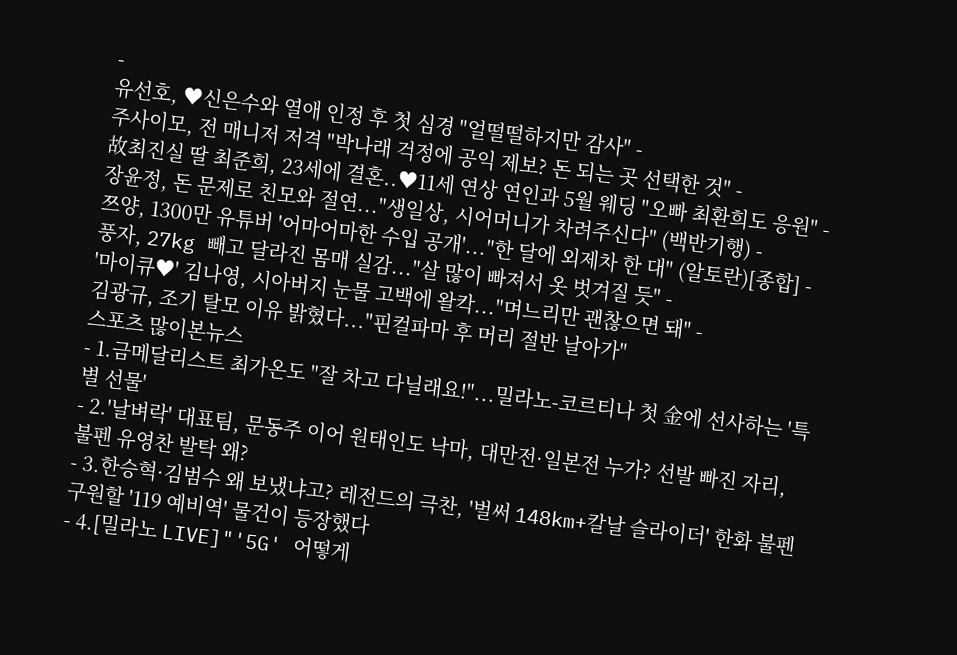-
유선호, ♥신은수와 열애 인정 후 첫 심경 "얼떨떨하지만 감사" -
주사이모, 전 매니저 저격 "박나래 걱정에 공익 제보? 돈 되는 곳 선택한 것" -
故최진실 딸 최준희, 23세에 결혼..♥11세 연상 연인과 5월 웨딩 "오빠 최환희도 응원" -
장윤정, 돈 문제로 친모와 절연..."생일상, 시어머니가 차려주신다" (백반기행) -
쯔양, 1300만 유튜버 '어마어마한 수입 공개'..."한 달에 외제차 한 대" (알토란)[종합] -
풍자, 27kg 빼고 달라진 몸매 실감..."살 많이 빠져서 옷 벗겨질 듯" -
'마이큐♥' 김나영, 시아버지 눈물 고백에 왈칵..."며느리만 괜찮으면 돼" -
김광규, 조기 탈모 이유 밝혔다..."핀컬파마 후 머리 절반 날아가"
스포츠 많이본뉴스
- 1.금메달리스트 최가온도 "잘 차고 다닐래요!"...밀라노-코르티나 첫 金에 선사하는 '특별 선물'
- 2.'날벼락' 대표팀, 문동주 이어 원태인도 낙마, 대만전·일본전 누가? 선발 빠진 자리, 불펜 유영찬 발탁 왜?
- 3.한승혁·김범수 왜 보냈냐고? 레전드의 극찬, '벌써 148km+칼날 슬라이더' 한화 불펜 구원할 '119 예비역' 물건이 등장했다
- 4.[밀라노 LIVE]"'5G' 어떻게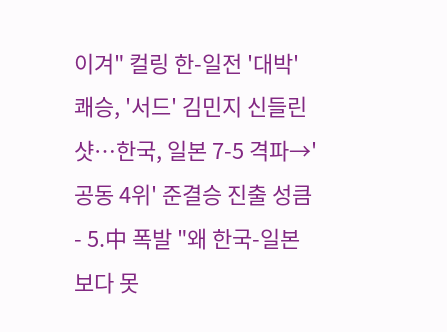이겨" 컬링 한-일전 '대박' 쾌승, '서드' 김민지 신들린 샷…한국, 일본 7-5 격파→'공동 4위' 준결승 진출 성큼
- 5.中 폭발 "왜 한국-일본보다 못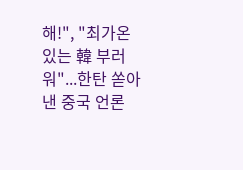해!", "최가온 있는 韓 부러워"...한탄 쏟아낸 중국 언론